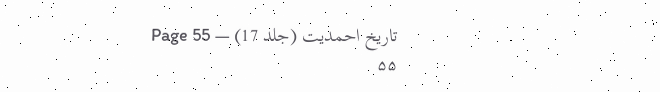تاریخ احمدیت (جلد 17) — Page 55
۵۵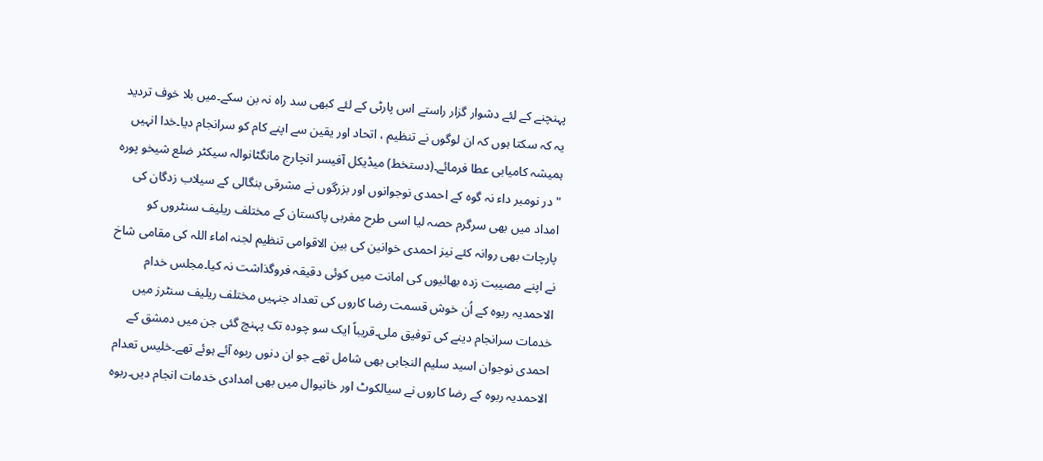پہنچنے کے لئے دشوار گزار راستے اس پارٹی کے لئے کبھی سد راہ نہ بن سکے۔میں بلا خوف تردید یہ کہ سکتا ہوں کہ ان لوگوں نے تنظیم ، اتحاد اور یقین سے اپنے کام کو سرانجام دیا۔خدا انہیں ہمیشہ کامیابی عطا فرمائے۔(دستخط) میڈیکل آفیسر انچارج مانگٹانوالہ سیکٹر ضلع شیخو پوره " در نومبر داء نہ گوہ کے احمدی نوجوانوں اور بزرگوں نے مشرقی بنگالی کے سیلاب زدگان کی امداد میں بھی سرگرم حصہ لیا اسی طرح مغربی پاکستان کے مختلف ریلیف سنٹروں کو پارچات بھی روانہ کئے نیز احمدی خوانین کی بین الاقوامی تنظیم لجنہ اماء اللہ کی مقامی شاخ نے اپنے مصیبت زدہ بھائیوں کی امانت میں کوئی دقیقہ فروگذاشت نہ کیا۔مجلس خدام الاحمدیہ ربوہ کے اُن خوش قسمت رضا کاروں کی تعداد جنہیں مختلف ریلیف سنٹرز میں خدمات سرانجام دینے کی توفیق ملی۔قریباً ایک سو چودہ تک پہنچ گئی جن میں دمشق کے احمدی نوجوان اسید سلیم النجابی بھی شامل تھے جو ان دنوں ربوہ آئے ہوئے تھے۔خلیس تعدام الاحمدیہ ربوہ کے رضا کاروں نے سیالکوٹ اور خانیوال میں بھی امدادی خدمات انجام دیں۔ربوہ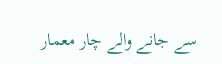سے جانے والے چار معمار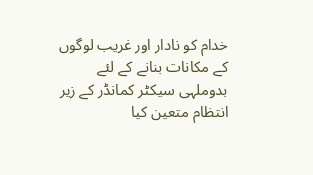خدام کو نادار اور غریب لوگوں کے مکانات بنانے کے لئے بدوملہی سیکٹر کمانڈر کے زیر انتظام متعین کیا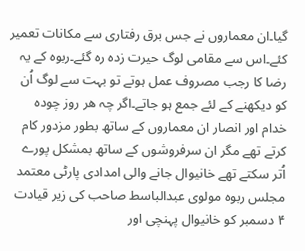گیا۔ان معماروں نے جس برق رفتاری سے مکانات تعمیر کئے۔اس سے مقامی لوگ حیرت زدہ رہ گئے۔ربوہ کے یہ رضا کا رجب مصروف عمل ہوتے تو بہت سے لوگ اُن کو دیکھنے کے لئے جمع ہو جاتے۔اگر چہ هر روز چودہ خدام اور انصار ان معماروں کے ساتھ بطور مزدور کام کرتے تھے مگر ان سرفروشوں کے ساتھ بمشکل پورے اُتر سکتے تھے خانیوال جانے والی امدادی پارٹی معتمد مجلس ربوہ مولوی عبدالباسط صاحب کی زیر قیادت ۴ دسمبر کو خانیوال پہنچی اور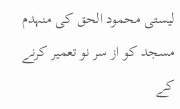لیستی محمود الحق کی منہدم مسجد کو از سر نو تعمیر کرنے کے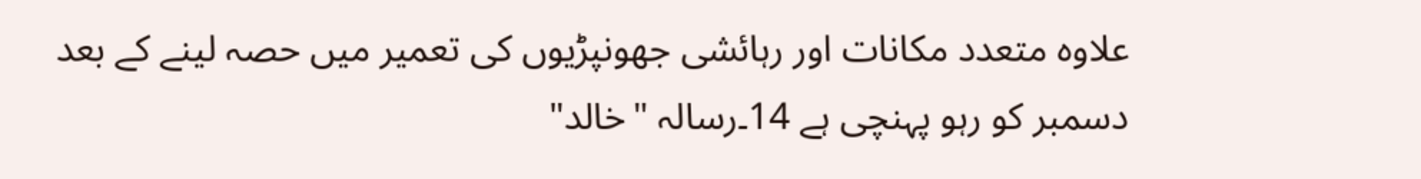علاوہ متعدد مکانات اور رہائشی جھونپڑیوں کی تعمیر میں حصہ لینے کے بعد دسمبر کو رہو پہنچی ہے 14۔رسالہ "خالد"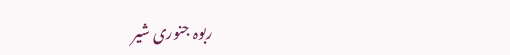ربوہ جنوری شیر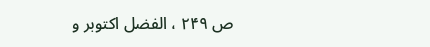ص ۲۴۹ ، الفضل اکتوبر و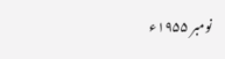نومبر ۱۹۵۵ء